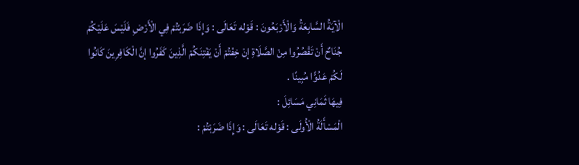الْآيَةُ السَّابِعَةُ وَالْأَرْبَعُونَ : قَوْله تَعَالَى : وَإِذَا ضَرَبْتُمْ فِي الْأَرْضِ فَلَيْسَ عَلَيْكُمْ جُنَاحٌ أَنْ تَقْصُرُوا مِنْ الصَّلَاةِ إنْ خِفْتُمْ أَنْ يَفْتِنَكُمْ الَّذِينَ كَفَرُوا إنَّ الْكَافِرِينَ كَانُوا لَكُمْ عَدُوًّا مُبِينًا .
فِيهَا ثَمَانِي مَسَائِلَ :
الْمَسْأَلَةُ الْأُولَى : قَوْله تَعَالَى : وَإِذَا ضَرَبْتُمْ :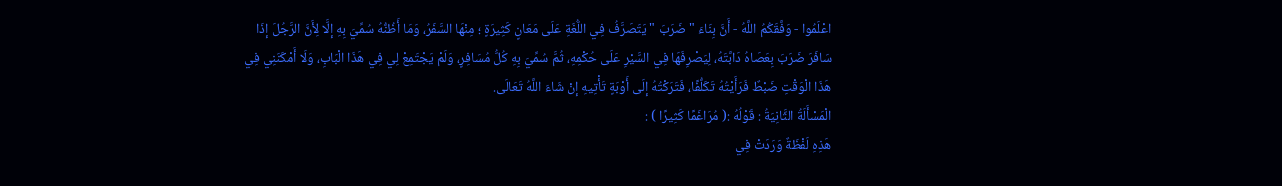اعْلَمُوا - وَفَّقَكُمُ اللَّهُ - أَنَّ بِنَاءَ " ضَرَبَ " يَتَصَرَّفُ فِي اللُّغَةِ عَلَى مَعَانٍ كَثِيرَةٍ ؛ مِنْهَا السَّفَرُ، وَمَا أَظُنُّهُ سُمِّيَ بِهِ إلَّا لِأَنَّ الرَّجُلَ إذَا سَافَرَ ضَرَبَ بِعَصَاهُ دَابَّتَهُ، لِيَصْرِفَهَا فِي السَّيْرِ عَلَى حُكْمِهِ، ثُمَّ سُمِّيَ بِهِ كُلُّ مُسَافِرٍ، وَلَمْ يَجْتَمِعْ لِي فِي هَذَا الْبَابِ، وَلَا أَمْكَنَنِي فِي هَذَا الْوَقْتِ ضَبْطٌ فَرَأَيْتُهُ تَكَلُّفًا، فَتَرَكْتُهُ إلَى أَوْبَةٍ تَأْتِيهِ إنْ شَاءَ اللَّهُ تَعَالَى.
الْمَسْأَلَةُ الثَّانِيَةُ : قَوْلُهُ :( مُرَاغَمًا كَثِيرًا ) :
هَذِهِ لَفْظَةٌ وَرَدَتْ فِي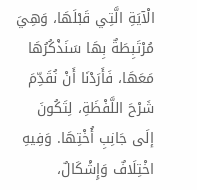الْآيَةِ الَّتِي قَبْلَهَا، وَهِيَ مُرْتَبِطَةٌ بِهَا سَنَذْكُرُهَا مَعَهَا، فَأَرَدْنَا أَنْ نُقَدِّمَ شَرْحَ اللَّفْظَةِ، لِتَكُونَ إلَى جَانِبِ أُخْتِهَا. وَفِيهِ اخْتِلَافٌ وَإِشْكَالٌ،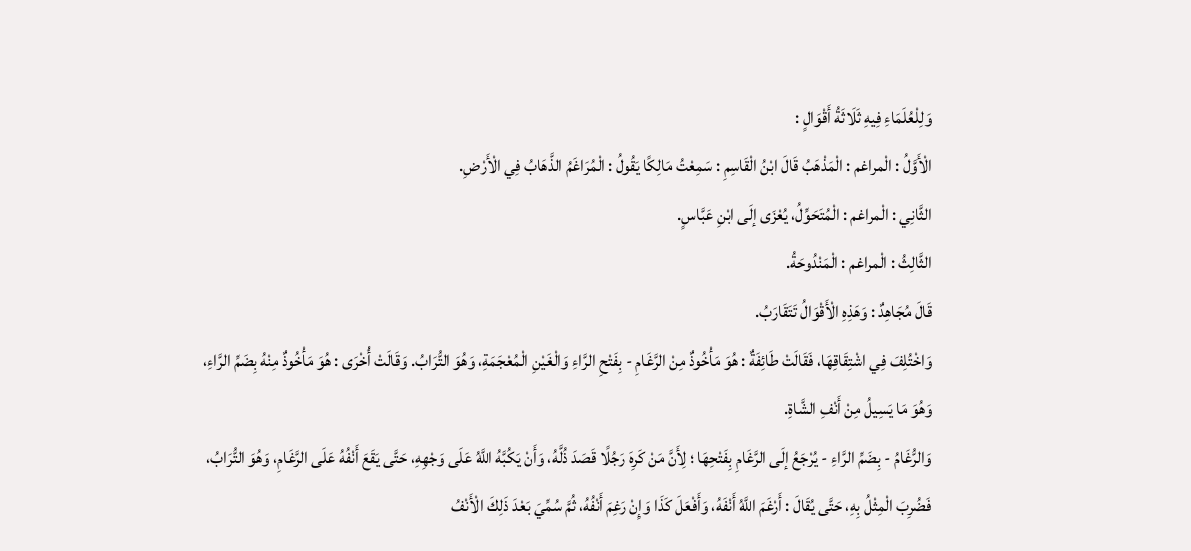وَلِلْعُلَمَاءِ فِيهِ ثَلَاثَةُ أَقْوَالٍ :
الْأَوَّلُ : الْمراغم : الْمَذْهَبُ قَالَ ابْنُ الْقَاسِمِ : سَمِعْتُ مَالِكًا يَقُولُ : الْمُرَاغَمُ الذَّهَابُ فِي الْأَرْضِ.
الثَّانِي : الْمراغم : الْمُتَحَوِّلُ، يُعْزَى إلَى ابْنِ عَبَّاسٍ.
الثَّالِثُ : الْمراغم : الْمَنْدُوحَةُ.
قَالَ مُجَاهِدٌ : وَهَذِهِ الْأَقْوَالُ تَتَقَارَبُ.
وَاخْتُلِفَ فِي اشْتِقَاقِهَا، فَقَالَتْ طَائِفَةٌ : هُوَ مَأْخُوذٌ مِنْ الرَّغَامِ - بِفَتْحِ الرَّاءِ وَالْغَيْنِ الْمُعْجَمَةِ، وَهُوَ التُّرَابُ. وَقَالَتْ أُخْرَى : هُوَ مَأْخُوذٌ مِنْهُ بِضَمِّ الرَّاءِ، وَهُوَ مَا يَسِيلُ مِنْ أَنْفِ الشَّاةِ.
وَالرُّغَامُ - بِضَمِّ الرَّاءِ - يُرْجَعُ إلَى الرَّغَامِ بِفَتْحِهَا ؛ لِأَنَّ مَنْ كَرِهَ رَجُلًا قَصَدَ ذُلَّهُ، وَأَنْ يَكُبَّهُ اللَّهُ عَلَى وَجْهِهِ، حَتَّى يَقَعَ أَنْفُهُ عَلَى الرَّغَامِ، وَهُوَ التُّرَابُ، فَضُرِبَ الْمِثْلُ بِهِ، حَتَّى يُقَالَ : أَرْغَمَ اللَّهُ أَنْفَهُ، وَأَفْعَلَ كَذَا وَإِنْ رَغِمَ أَنْفُهُ، ثُمَّ سُمِّيَ بَعْدَ ذَلِكَ الْأَنْفُ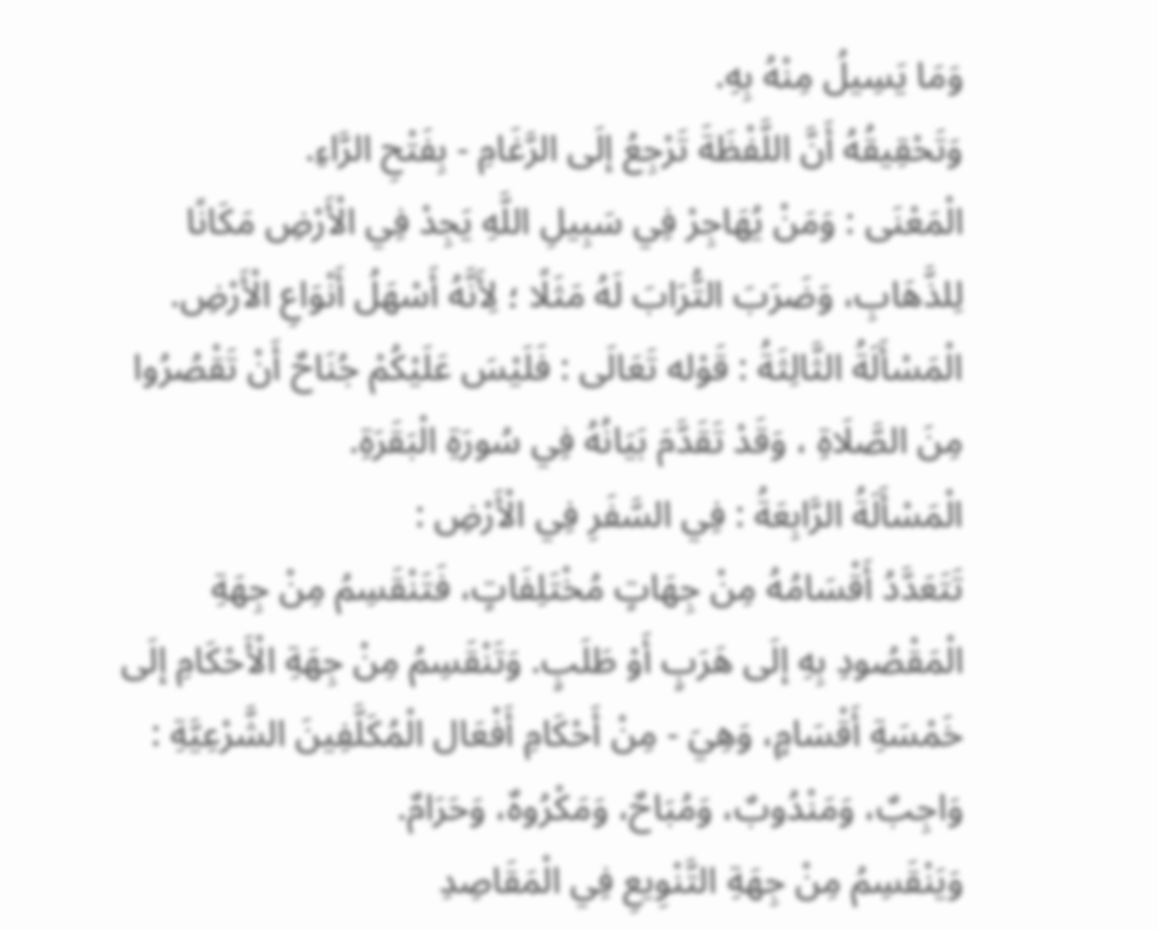وَمَا يَسِيلُ مِنْهُ بِهِ.
وَتَحْقِيقُهُ أَنَّ اللَّفْظَةَ تَرْجِعُ إلَى الرَّغَامِ - بِفَتْحِ الرَّاءِ.
الْمَعْنَى : وَمَنْ يُهَاجِرْ فِي سَبِيلِ اللَّهِ يَجِدْ فِي الْأَرْضِ مَكَانًا لِلذَّهَابِ، وَضَرَبَ التُّرَابَ لَهُ مَثَلًا ؛ لِأَنَّهُ أَسْهَلُ أَنْوَاعِ الْأَرْضِ.
الْمَسْأَلَةُ الثَّالِثَةُ : قَوْله تَعَالَى : فَلَيْسَ عَلَيْكُمْ جُنَاحٌ أَنْ تَقْصُرُوا مِنَ الصَّلَاةِ ، وَقَدْ تَقَدَّمَ بَيَانُهُ فِي سُورَةِ الْبَقَرَةِ.
الْمَسْأَلَةُ الرَّابِعَةُ : فِي السَّفَرِ فِي الْأَرْضِ :
تَتَعَدَّدُ أَقْسَامُهُ مِنْ جِهَاتٍ مُخْتَلِفَاتٍ، فَتَنْقَسِمُ مِنْ جِهَةِ الْمَقْصُودِ بِهِ إلَى هَرَبٍ أَوْ طَلَبٍ. وَتَنْقَسِمُ مِنْ جِهَةِ الْأَحْكَامِ إلَى خَمْسَةِ أَقْسَامٍ، وَهِيَ - مِنْ أَحْكَامِ أَفْعَال الْمُكَلَّفِينَ الشَّرْعِيَّةِ : وَاجِبٌ، وَمَنْدُوبٌ، وَمُبَاحٌ، وَمَكْرُوهٌ، وَحَرَامٌ.
وَيَنْقَسِمُ مِنْ جِهَةِ التَّنْوِيعِ فِي الْمَقَاصِدِ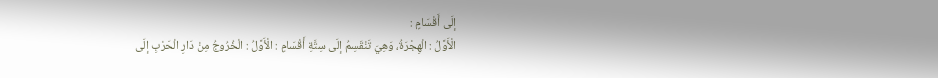إلَى أَقْسَامٍ :
الْأَوَّلُ : الْهِجْرَةُ، وَهِيَ تَنْقَسِمُ إلَى سِتَّةِ أَقْسَامٍ : الْأَوَّلُ : الْخُرُوجُ مِنْ دَارِ الْحَرْبِ إلَى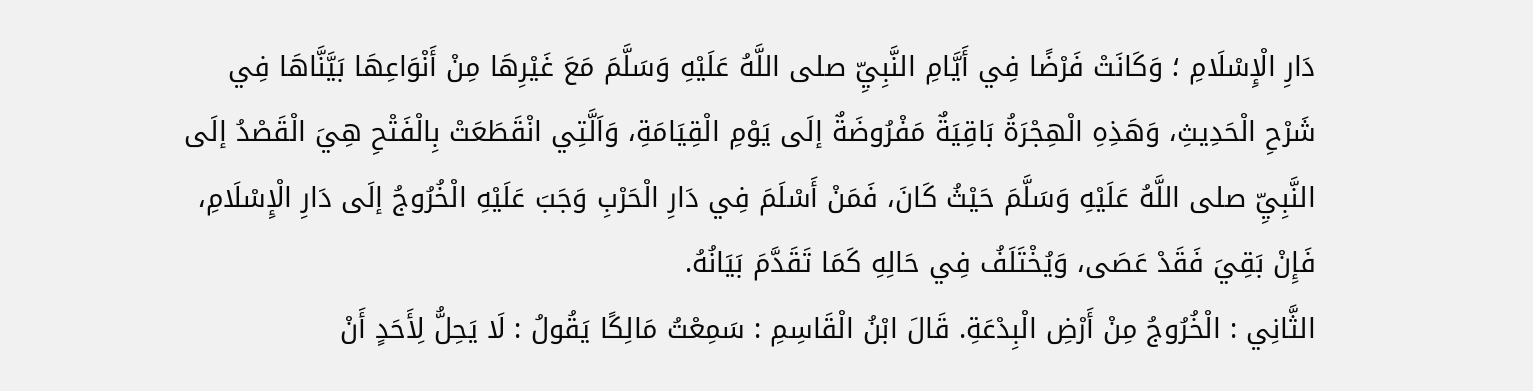دَارِ الْإِسْلَامِ ؛ وَكَانَتْ فَرْضًا فِي أَيَّامِ النَّبِيِّ صلى اللَّهُ عَلَيْهِ وَسَلَّمَ مَعَ غَيْرِهَا مِنْ أَنْوَاعِهَا بَيَّنَّاهَا فِي شَرْحِ الْحَدِيثِ، وَهَذِهِ الْهِجْرَةُ بَاقِيَةٌ مَفْرُوضَةٌ إلَى يَوْمِ الْقِيَامَةِ، وَاَلَّتِي انْقَطَعَتْ بِالْفَتْحِ هِيَ الْقَصْدُ إلَى النَّبِيِّ صلى اللَّهُ عَلَيْهِ وَسَلَّمَ حَيْثُ كَانَ، فَمَنْ أَسْلَمَ فِي دَارِ الْحَرْبِ وَجَبَ عَلَيْهِ الْخُرُوجُ إلَى دَارِ الْإِسْلَامِ، فَإِنْ بَقِيَ فَقَدْ عَصَى، وَيُخْتَلَفُ فِي حَالِهِ كَمَا تَقَدَّمَ بَيَانُهُ.
الثَّانِي : الْخُرُوجُ مِنْ أَرْضِ الْبِدْعَةِ. قَالَ ابْنُ الْقَاسِمِ : سَمِعْتُ مَالِكًا يَقُولُ : لَا يَحِلُّ لِأَحَدٍ أَنْ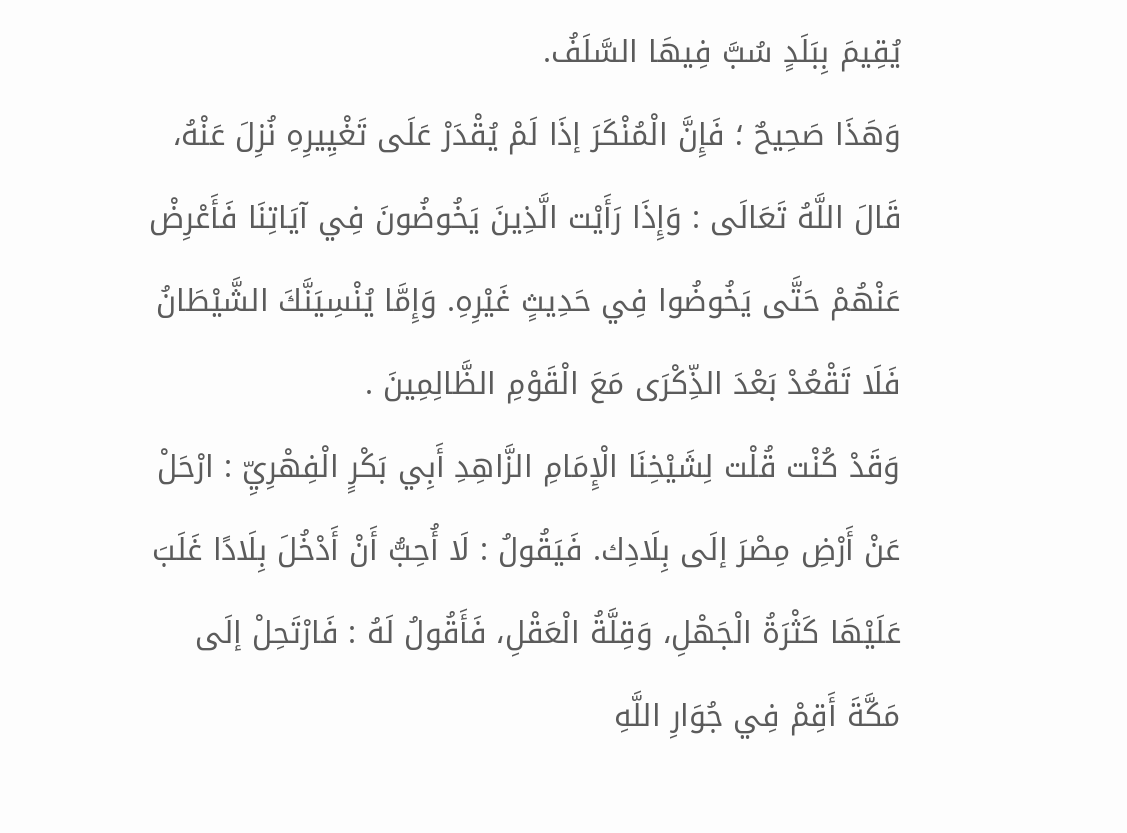يُقِيمَ بِبَلَدٍ سُبَّ فِيهَا السَّلَفُ.
وَهَذَا صَحِيحٌ ؛ فَإِنَّ الْمُنْكَرَ إذَا لَمْ يُقْدَرْ عَلَى تَغْيِيرِهِ نُزِلَ عَنْهُ، قَالَ اللَّهُ تَعَالَى : وَإِذَا رَأَيْت الَّذِينَ يَخُوضُونَ فِي آيَاتِنَا فَأَعْرِضْ عَنْهُمْ حَتَّى يَخُوضُوا فِي حَدِيثٍ غَيْرِهِ. وَإِمَّا يُنْسِيَنَّكَ الشَّيْطَانُ فَلَا تَقْعُدْ بَعْدَ الذِّكْرَى مَعَ الْقَوْمِ الظَّالِمِينَ .
وَقَدْ كُنْت قُلْت لِشَيْخِنَا الْإِمَامِ الزَّاهِدِ أَبِي بَكْرٍ الْفِهْرِيِّ : ارْحَلْ عَنْ أَرْضِ مِصْرَ إلَى بِلَادِك. فَيَقُولُ : لَا أُحِبُّ أَنْ أَدْخُلَ بِلَادًا غَلَبَ عَلَيْهَا كَثْرَةُ الْجَهْلِ، وَقِلَّةُ الْعَقْلِ، فَأَقُولُ لَهُ : فَارْتَحِلْ إلَى مَكَّةَ أَقِمْ فِي جُوَارِ اللَّهِ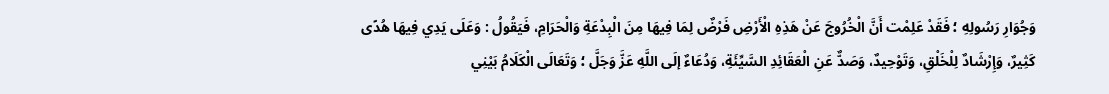وَجُوَارِ رَسُولِهِ ؛ فَقَدْ عَلِمْت أَنَّ الْخُرُوجَ عَنْ هَذِهِ الْأَرْضِ فَرْضٌ لِمَا فِيهَا مِنَ الْبِدْعَةِ وَالْحَرَامِ، فَيَقُولُ : وَعَلَى يَدِي فِيهَا هُدًى كَثِيرٌ، وَإِرْشَادٌ لِلْخَلْقِ، وَتَوْحِيدٌ، وَصَدٌّ عَنِ الْعَقَائِدِ السَّيِّئَةِ، وَدُعَاءٌ إلَى اللَّهِ عَزَّ وَجَلَّ ؛ وَتَعَالَى الْكَلَامُ بَيْنِي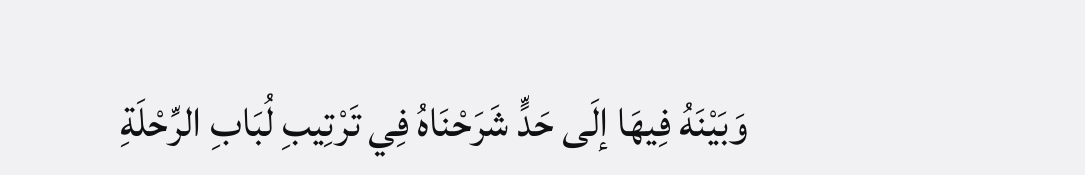وَبَيْنَهُ فِيهَا إلَى حَدٍّ شَرَحْنَاهُ فِي تَرْتِيبِ لُبَابِ الرِّحْلَةِ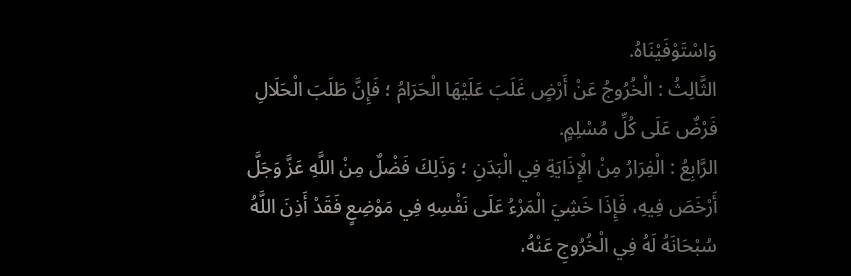وَاسْتَوْفَيْنَاهُ.
الثَّالِثُ : الْخُرُوجُ عَنْ أَرْضٍ غَلَبَ عَلَيْهَا الْحَرَامُ ؛ فَإِنَّ طَلَبَ الْحَلَالِ فَرْضٌ عَلَى كُلِّ مُسْلِمٍ.
الرَّابِعُ : الْفِرَارُ مِنْ الْإِذَايَةِ فِي الْبَدَنِ ؛ وَذَلِكَ فَضْلٌ مِنْ اللَّهِ عَزَّ وَجَلَّ أَرْخَصَ فِيهِ، فَإِذَا خَشِيَ الْمَرْءُ عَلَى نَفْسِهِ فِي مَوْضِعٍ فَقَدْ أَذِنَ اللَّهُ سُبْحَانَهُ لَهُ فِي الْخُرُوجِ عَنْهُ،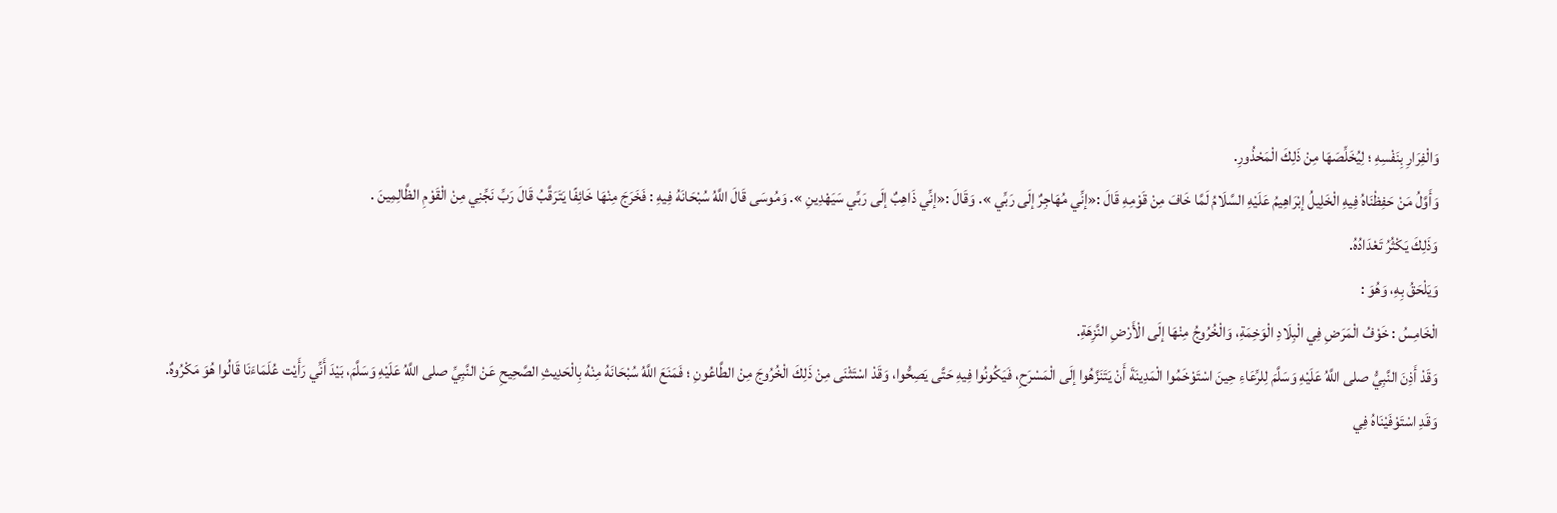وَالْفِرَارِ بِنَفْسِهِ ؛ لِيُخَلِّصَهَا مِنْ ذَلِكَ الْمَحْذُورِ.
وَأَوَّلُ مَنْ حَفِظْنَاهُ فِيهِ الْخَلِيلُ إبْرَاهِيمُ عَلَيْهِ السَّلَامُ لَمَّا خَافَ مِنْ قَوْمِهِ قَالَ :«إنِّي مُهَاجِرٌ إلَى رَبِّي ». وَقَالَ :«إنِّي ذَاهِبٌ إلَى رَبِّي سَيَهْدِينِ ». وَمُوسَى قَالَ اللَّهُ سُبْحَانَهُ فِيهِ : فَخَرَجَ مِنْهَا خَائِفًا يَتَرَقَّبُ قَالَ رَبِّ نَجِّنِي مِنْ الْقَوْمِ الظَّالِمِينَ .
وَذَلِكَ يَكْثُرُ تَعْدَادُهُ.
وَيَلْحَقُ بِهِ، وَهُوَ :
الْخَامِسُ : خَوْفُ الْمَرَضِ فِي الْبِلَادِ الْوَخِمَةِ، وَالْخُرُوجُ مِنْهَا إلَى الْأَرْضِ النَّزِهَةِ.
وَقَدْ أَذِنَ النَّبِيُّ صلى اللَّهُ عَلَيْهِ وَسَلَّمَ لِلرِّعَاءِ حِينَ اسْتَوْخَمُوا الْمَدِينَةَ أَنْ يَتَنَزَّهُوا إلَى الْمَسْرَحِ، فَيَكُونُوا فِيهِ حَتَّى يَصِحُّوا، وَقَدْ اسْتَثْنَى مِنْ ذَلِكَ الْخُرُوجَ مِنْ الطَّاعُونِ ؛ فَمَنَعَ اللَّهُ سُبْحَانَهُ مِنْهُ بِالْحَدِيثِ الصَّحِيحِ عَنْ النَّبِيِّ صلى اللَّهُ عَلَيْهِ وَسَلَّمَ، بَيْدَ أَنِّي رَأَيْت عُلَمَاءَنَا قَالُوا هُوَ مَكْرُوهٌ.
وَقَدِ اسْتَوْفَيْنَاهُ فِي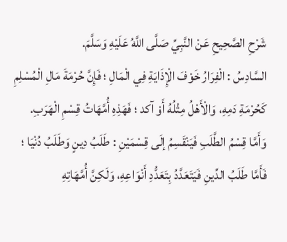شَرْحِ الصَّحِيحِ عَنْ النَّبِيِّ صَلَّى اللَّهُ عَلَيْهِ وَسَلَّمَ.
السَّادِسُ : الْفِرَارُ خَوْفَ الْإِذَايَةِ فِي الْمَالِ ؛ فَإِنَّ حُرْمَةَ مَالِ الْمُسْلِمِ كَحُرْمَةِ دَمِهِ، وَالْأَهْلُ مِثْلُهُ أَوْ آكد ؛ فَهَذِهِ أُمَّهَاتُ قِسْمِ الْهَرَبِ.
وَأَمَّا قِسْمُ الطَّلَبِ فَيَنْقَسِمُ إلَى قِسْمَيْنِ : طَلَبُ دِينٍ وَطَلَبُ دُنْيَا ؛ فَأَمَّا طَلَبُ الدِّينِ فَيَتَعَدَّدُ بِتَعَدُّدِ أَنْوَاعِهِ، وَلَكِنَّ أُمَّهَاتِهِ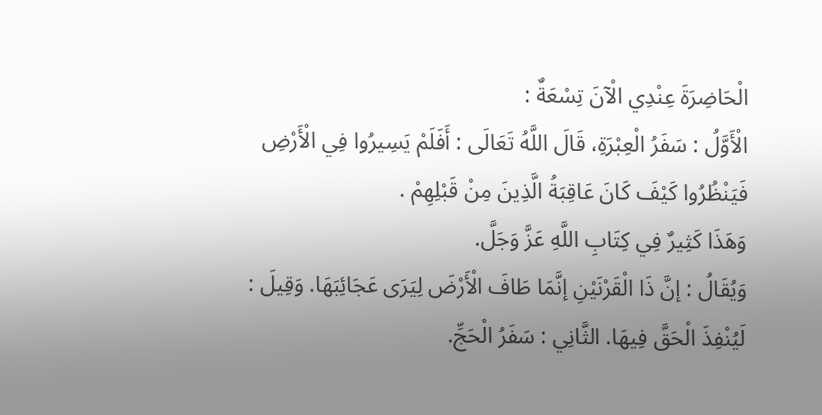الْحَاضِرَةَ عِنْدِي الْآنَ تِسْعَةٌ :
الْأَوَّلُ : سَفَرُ الْعِبْرَةِ، قَالَ اللَّهُ تَعَالَى : أَفَلَمْ يَسِيرُوا فِي الْأَرْضِ فَيَنْظُرُوا كَيْفَ كَانَ عَاقِبَةُ الَّذِينَ مِنْ قَبْلِهِمْ .
وَهَذَا كَثِيرٌ فِي كِتَابِ اللَّهِ عَزَّ وَجَلَّ.
وَيُقَالُ : إنَّ ذَا الْقَرْنَيْنِ إنَّمَا طَافَ الْأَرْضَ لِيَرَى عَجَائِبَهَا. وَقِيلَ : لَيُنْفِذَ الْحَقَّ فِيهَا. الثَّانِي : سَفَرُ الْحَجِّ.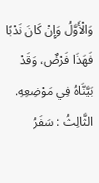وَالْأَوَّلُ وَإِنْ كَانَ نَدْبًا فَهَذَا فَرْضٌ، وَقَدْ بَيَّنَّاهُ فِي مَوْضِعِهِ.
الثَّالِثُ : سَفَرُ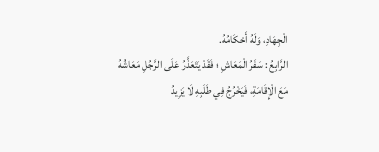الْجِهَادِ، وَلَهُ أَحْكَامُهُ.
الرَّابِعُ : سَفَرُ الْمَعَاشِ ؛ فَقَدْ يَتَعَذَّرُ عَلَى الرَّجُلِ مَعَاشُهُ مَعَ الْإِقَامَةِ، فَيَخْرُجُ فِي طَلَبِهِ لَا يَزِيدُ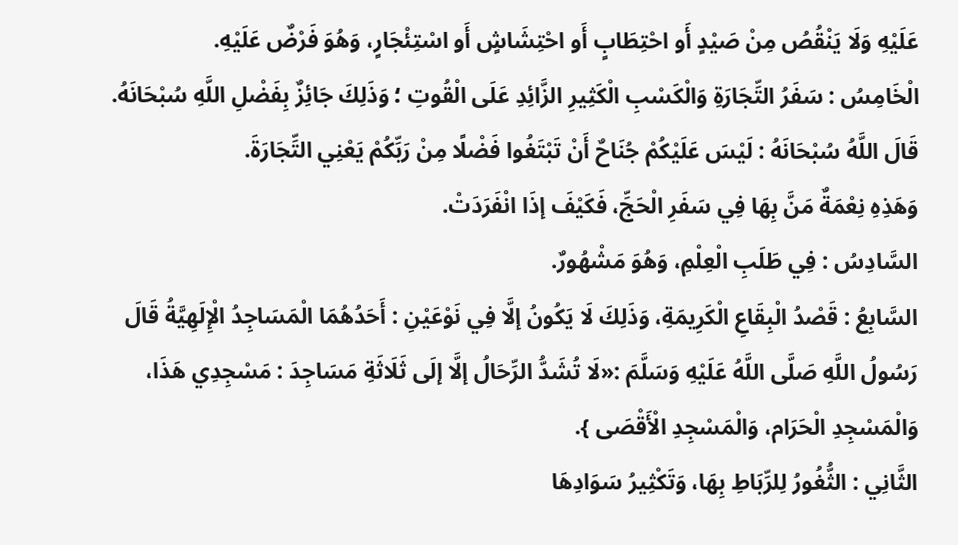عَلَيْهِ وَلَا يَنْقُصُ مِنْ صَيْدٍ أَو احْتِطَابٍ أَو احْتِشَاشٍ أَو اسْتِئْجَارٍ، وَهُوَ فَرْضٌ عَلَيْهِ.
الْخَامِسُ : سَفَرُ التِّجَارَةِ وَالْكَسْبِ الْكَثِيرِ الزَّائِدِ عَلَى الْقُوتِ ؛ وَذَلِكَ جَائِزٌ بِفَضْلِ اللَّهِ سُبْحَانَهُ. قَالَ اللَّهُ سُبْحَانَهُ : لَيْسَ عَلَيْكُمْ جُنَاحٌ أَنْ تَبْتَغُوا فَضْلًا مِنْ رَبِّكُمْ يَعْنِي التِّجَارَةَ.
وَهَذِهِ نِعْمَةٌ مَنَّ بِهَا فِي سَفَرِ الْحَجِّ، فَكَيْفَ إذَا انْفَرَدَتْ.
السَّادِسُ : فِي طَلَبِ الْعِلْمِ، وَهُوَ مَشْهُورٌ.
السَّابِعُ : قَصْدُ الْبِقَاعِ الْكَرِيمَةِ، وَذَلِكَ لَا يَكُونُ إلَّا فِي نَوْعَيْنِ : أَحَدُهُمَا الْمَسَاجِدُ الْإِلَهِيَّةُ قَالَ رَسُولُ اللَّهِ صَلَّى اللَّهُ عَلَيْهِ وَسَلَّمَ :«لَا تُشَدُّ الرِّحَالُ إلَّا إلَى ثَلَاثَةِ مَسَاجِدَ : مَسْجِدِي هَذَا، وَالْمَسْجِدِ الْحَرَام، وَالْمَسْجِدِ الْأَقْصَى }.
الثَّانِي : الثُّغُورُ لِلرِّبَاطِ بِهَا، وَتَكْثِيرُ سَوَادِهَا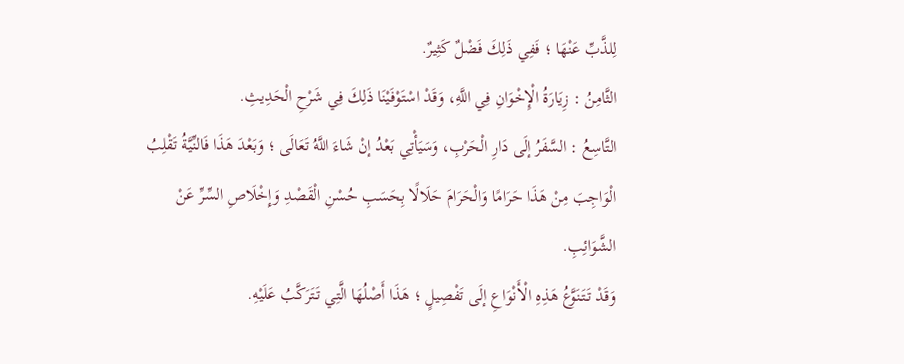لِلذَّبِّ عَنْهَا ؛ فَفِي ذَلِكَ فَضْلٌ كَثِيرٌ.
الثَّامِنُ : زِيَارَةُ الْإِخْوَانِ فِي اللَّهِ، وَقَدْ اسْتَوْفَيْنَا ذَلِكَ فِي شَرْحِ الْحَدِيثِ.
التَّاسِعُ : السَّفَرُ إلَى دَارِ الْحَرْبِ، وَسَيَأْتِي بَعْدُ إنْ شَاءَ اللَّهُ تَعَالَى ؛ وَبَعْدَ هَذَا فَالنِّيَّةُ تَقْلِبُ الْوَاجِبَ مِنْ هَذَا حَرَامًا وَالْحَرَامَ حَلَالًا بِحَسَبِ حُسْنِ الْقَصْدِ وَإِخْلَاصِ السِّرِّ عَنْ الشَّوَائِبِ.
وَقَدْ تَتَنَوَّعُ هَذِهِ الْأَنْوَاعِ إلَى تَفْصِيلٍ ؛ هَذَا أَصْلُهَا الَّتِي تَتَرَكَّبُ عَلَيْهِ.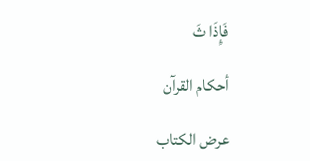فَإِذَا ثَ

أحكام القرآن

عرض الكتاب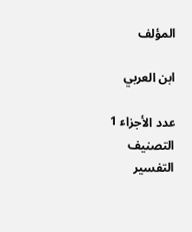المؤلف

ابن العربي

عدد الأجزاء 1
التصنيف التفسير